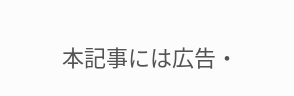本記事には広告・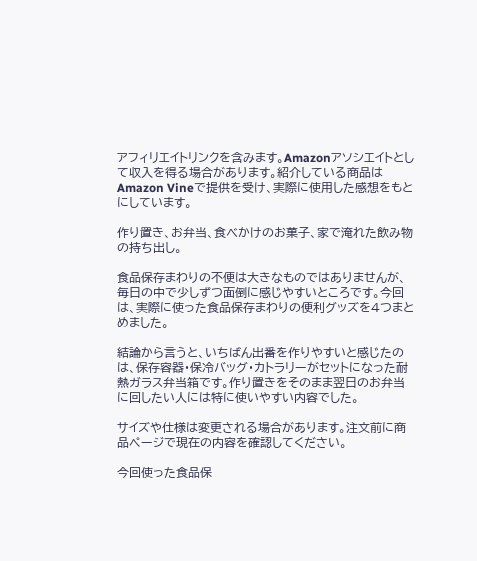アフィリエイトリンクを含みます。Amazonアソシエイトとして収入を得る場合があります。紹介している商品はAmazon Vineで提供を受け、実際に使用した感想をもとにしています。

作り置き、お弁当、食べかけのお菓子、家で淹れた飲み物の持ち出し。

食品保存まわりの不便は大きなものではありませんが、毎日の中で少しずつ面倒に感じやすいところです。今回は、実際に使った食品保存まわりの便利グッズを4つまとめました。

結論から言うと、いちばん出番を作りやすいと感じたのは、保存容器・保冷バッグ・カトラリーがセットになった耐熱ガラス弁当箱です。作り置きをそのまま翌日のお弁当に回したい人には特に使いやすい内容でした。

サイズや仕様は変更される場合があります。注文前に商品ページで現在の内容を確認してください。

今回使った食品保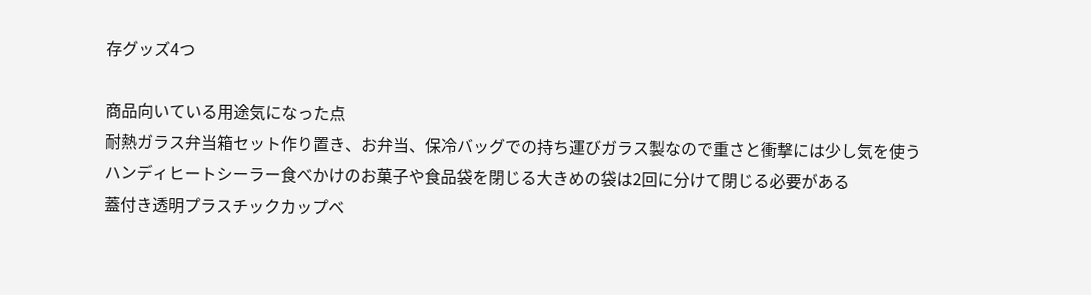存グッズ4つ

商品向いている用途気になった点
耐熱ガラス弁当箱セット作り置き、お弁当、保冷バッグでの持ち運びガラス製なので重さと衝撃には少し気を使う
ハンディヒートシーラー食べかけのお菓子や食品袋を閉じる大きめの袋は2回に分けて閉じる必要がある
蓋付き透明プラスチックカップベ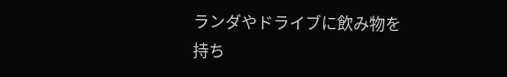ランダやドライブに飲み物を持ち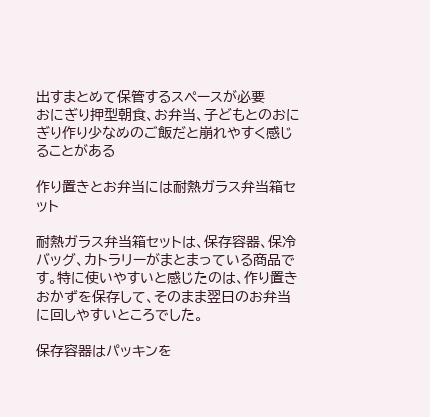出すまとめて保管するスペースが必要
おにぎり押型朝食、お弁当、子どもとのおにぎり作り少なめのご飯だと崩れやすく感じることがある

作り置きとお弁当には耐熱ガラス弁当箱セット

耐熱ガラス弁当箱セットは、保存容器、保冷バッグ、カトラリーがまとまっている商品です。特に使いやすいと感じたのは、作り置きおかずを保存して、そのまま翌日のお弁当に回しやすいところでした。

保存容器はパッキンを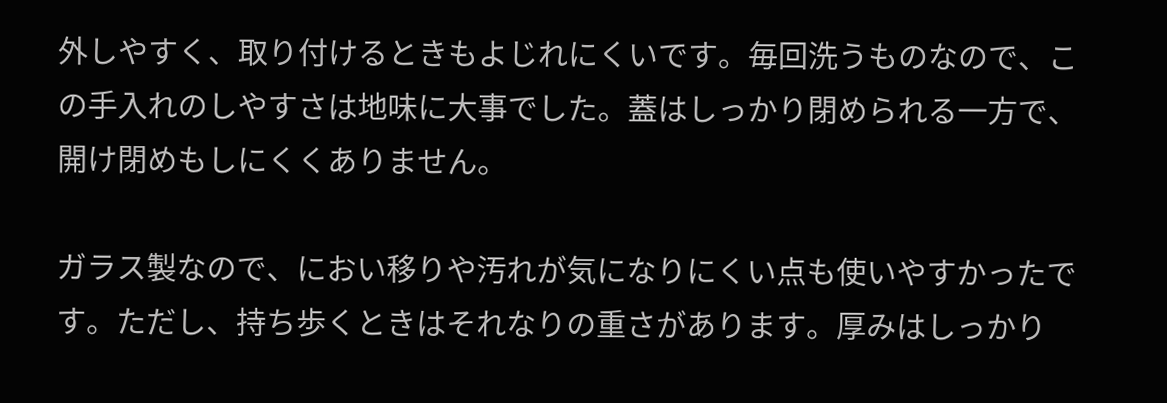外しやすく、取り付けるときもよじれにくいです。毎回洗うものなので、この手入れのしやすさは地味に大事でした。蓋はしっかり閉められる一方で、開け閉めもしにくくありません。

ガラス製なので、におい移りや汚れが気になりにくい点も使いやすかったです。ただし、持ち歩くときはそれなりの重さがあります。厚みはしっかり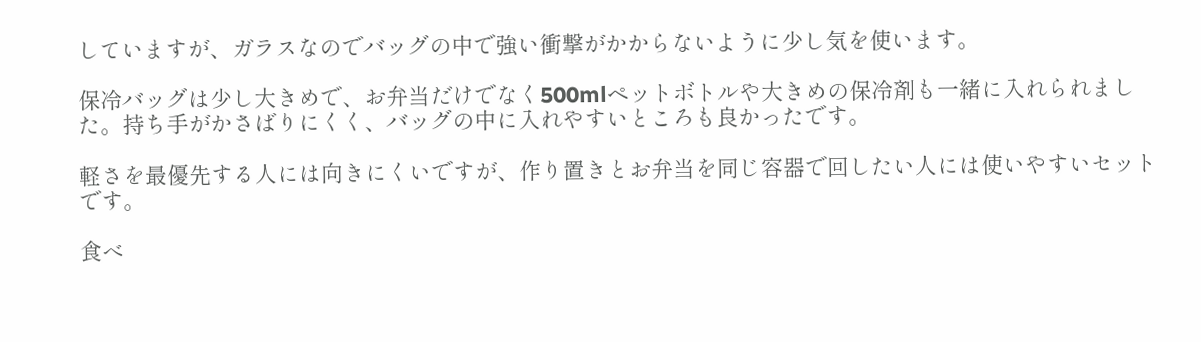していますが、ガラスなのでバッグの中で強い衝撃がかからないように少し気を使います。

保冷バッグは少し大きめで、お弁当だけでなく500mlペットボトルや大きめの保冷剤も一緒に入れられました。持ち手がかさばりにくく、バッグの中に入れやすいところも良かったです。

軽さを最優先する人には向きにくいですが、作り置きとお弁当を同じ容器で回したい人には使いやすいセットです。

食べ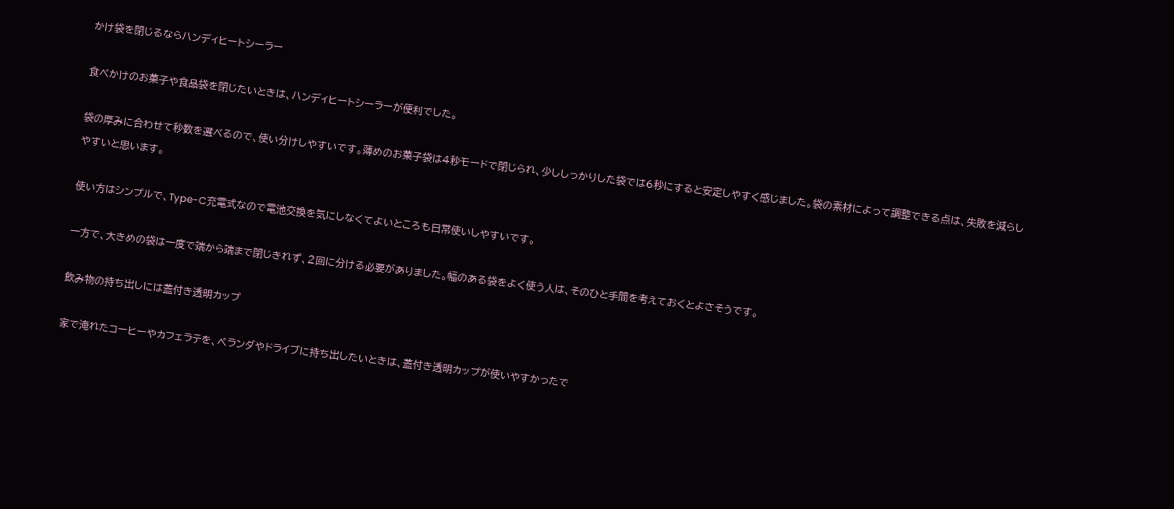かけ袋を閉じるならハンディヒートシーラー

食べかけのお菓子や食品袋を閉じたいときは、ハンディヒートシーラーが便利でした。

袋の厚みに合わせて秒数を選べるので、使い分けしやすいです。薄めのお菓子袋は4秒モードで閉じられ、少ししっかりした袋では6秒にすると安定しやすく感じました。袋の素材によって調整できる点は、失敗を減らしやすいと思います。

使い方はシンプルで、Type-C充電式なので電池交換を気にしなくてよいところも日常使いしやすいです。

一方で、大きめの袋は一度で端から端まで閉じきれず、2回に分ける必要がありました。幅のある袋をよく使う人は、そのひと手間を考えておくとよさそうです。

飲み物の持ち出しには蓋付き透明カップ

家で淹れたコーヒーやカフェラテを、ベランダやドライブに持ち出したいときは、蓋付き透明カップが使いやすかったで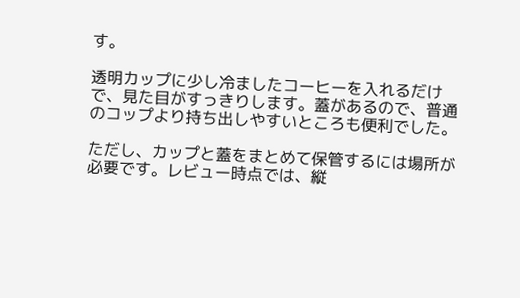す。

透明カップに少し冷ましたコーヒーを入れるだけで、見た目がすっきりします。蓋があるので、普通のコップより持ち出しやすいところも便利でした。

ただし、カップと蓋をまとめて保管するには場所が必要です。レビュー時点では、縦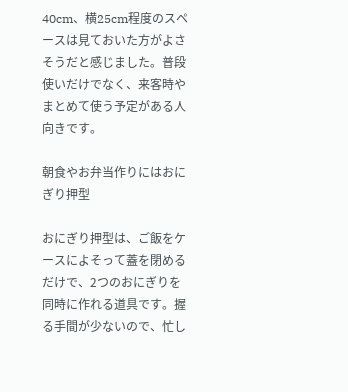40cm、横25cm程度のスペースは見ておいた方がよさそうだと感じました。普段使いだけでなく、来客時やまとめて使う予定がある人向きです。

朝食やお弁当作りにはおにぎり押型

おにぎり押型は、ご飯をケースによそって蓋を閉めるだけで、2つのおにぎりを同時に作れる道具です。握る手間が少ないので、忙し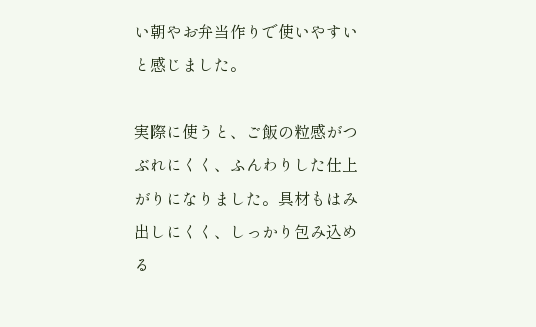い朝やお弁当作りで使いやすいと感じました。

実際に使うと、ご飯の粒感がつぶれにくく、ふんわりした仕上がりになりました。具材もはみ出しにくく、しっかり包み込める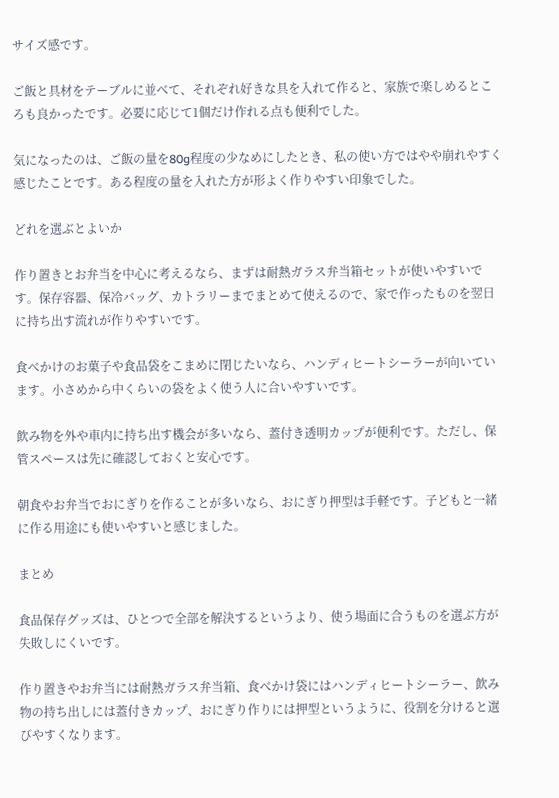サイズ感です。

ご飯と具材をテーブルに並べて、それぞれ好きな具を入れて作ると、家族で楽しめるところも良かったです。必要に応じて1個だけ作れる点も便利でした。

気になったのは、ご飯の量を80g程度の少なめにしたとき、私の使い方ではやや崩れやすく感じたことです。ある程度の量を入れた方が形よく作りやすい印象でした。

どれを選ぶとよいか

作り置きとお弁当を中心に考えるなら、まずは耐熱ガラス弁当箱セットが使いやすいです。保存容器、保冷バッグ、カトラリーまでまとめて使えるので、家で作ったものを翌日に持ち出す流れが作りやすいです。

食べかけのお菓子や食品袋をこまめに閉じたいなら、ハンディヒートシーラーが向いています。小さめから中くらいの袋をよく使う人に合いやすいです。

飲み物を外や車内に持ち出す機会が多いなら、蓋付き透明カップが便利です。ただし、保管スペースは先に確認しておくと安心です。

朝食やお弁当でおにぎりを作ることが多いなら、おにぎり押型は手軽です。子どもと一緒に作る用途にも使いやすいと感じました。

まとめ

食品保存グッズは、ひとつで全部を解決するというより、使う場面に合うものを選ぶ方が失敗しにくいです。

作り置きやお弁当には耐熱ガラス弁当箱、食べかけ袋にはハンディヒートシーラー、飲み物の持ち出しには蓋付きカップ、おにぎり作りには押型というように、役割を分けると選びやすくなります。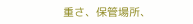重さ、保管場所、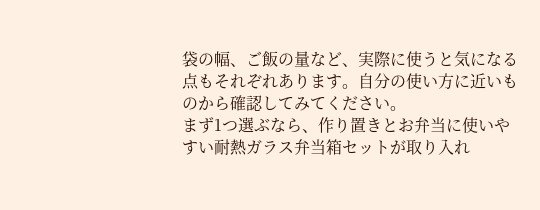袋の幅、ご飯の量など、実際に使うと気になる点もそれぞれあります。自分の使い方に近いものから確認してみてください。
まず1つ選ぶなら、作り置きとお弁当に使いやすい耐熱ガラス弁当箱セットが取り入れ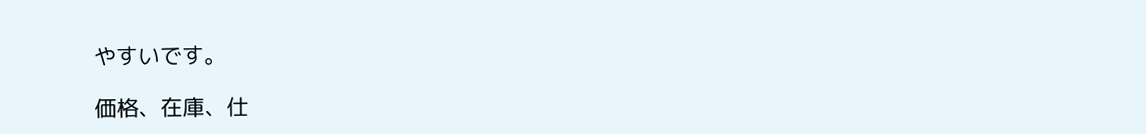やすいです。

価格、在庫、仕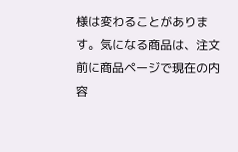様は変わることがあります。気になる商品は、注文前に商品ページで現在の内容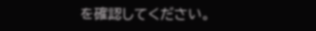を確認してください。